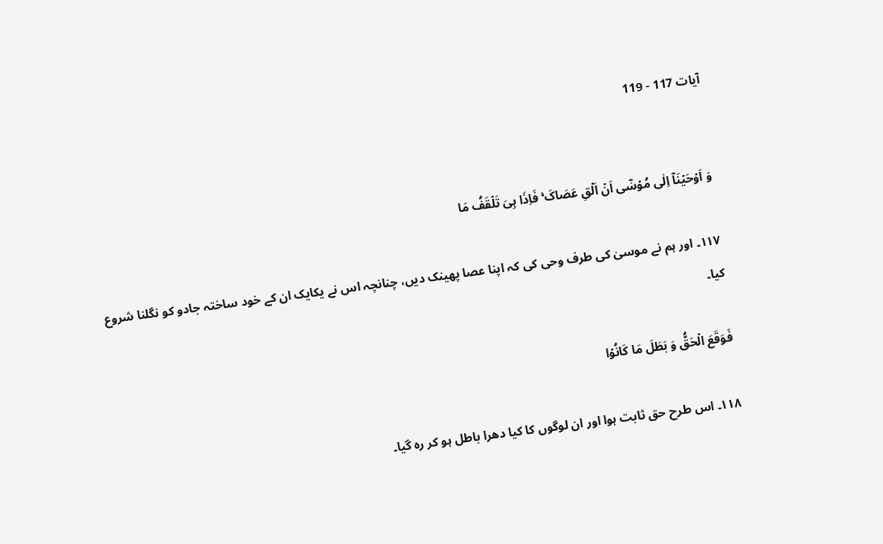آیات 117 - 119


وَ اَوۡحَیۡنَاۤ اِلٰی مُوۡسٰۤی اَنۡ اَلۡقِ عَصَاکَ ۚ فَاِذَا ہِیَ تَلۡقَفُ مَا

۱۱۷۔ اور ہم نے موسیٰ کی طرف وحی کی کہ اپنا عصا پھینک دیں، چنانچہ اس نے یکایک ان کے خود ساختہ جادو کو نگلنا شروع کیا۔

فَوَقَعَ الۡحَقُّ وَ بَطَلَ مَا کَانُوۡا

۱۱۸۔ اس طرح حق ثابت ہوا اور ان لوگوں کا کیا دھرا باطل ہو کر رہ گیا۔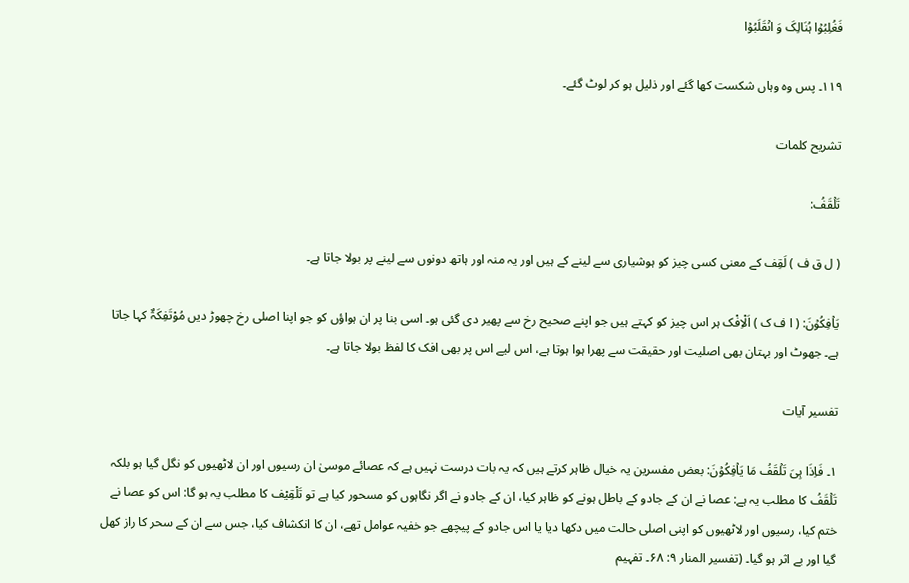فَغُلِبُوۡا ہُنَالِکَ وَ انۡقَلَبُوۡا

۱۱۹۔ پس وہ وہاں شکست کھا گئے اور ذلیل ہو کر لوٹ گئے۔

تشریح کلمات

تَلۡقَفُ:

( ل ق ف ) لَقِف کے معنی کسی چیز کو ہوشیاری سے لینے کے ہیں اور یہ منہ اور ہاتھ دونوں سے لینے پر بولا جاتا ہے۔

یَاۡفِکُوۡنَ: ( ا ف ک ) اَلْاِفْک ہر اس چیز کو کہتے ہیں جو اپنے صحیح رخ سے پھیر دی گئی ہو۔ اسی بنا پر ان ہواؤں کو جو اپنا اصلی رخ چھوڑ دیں مُوْتَفِکَۃٌ کہا جاتا ہے۔ جھوٹ اور بہتان بھی اصلیت اور حقیقت سے پھرا ہوا ہوتا ہے، اس لیے اس پر بھی افک کا لفظ بولا جاتا ہے۔

تفسیر آیات

۱۔ فَاِذَا ہِیَ تَلۡقَفُ مَا یَاۡفِکُوۡنَ: بعض مفسرین یہ خیال ظاہر کرتے ہیں کہ یہ بات درست نہیں ہے کہ عصائے موسیٰ ان رسیوں اور ان لاٹھیوں کو نگل گیا ہو بلکہ تَلۡقَفُ کا مطلب یہ ہے: عصا نے ان کے جادو کے باطل ہونے کو ظاہر کیا، ان کے جادو نے اگر نگاہوں کو مسحور کیا ہے تو تَلْقِیْف کا مطلب یہ ہو گا: اس کو عصا نے ختم کیا، رسیوں اور لاٹھیوں کو اپنی اصلی حالت میں دکھا دیا یا اس جادو کے پیچھے جو خفیہ عوامل تھے، ان کا انکشاف کیا، جس سے ان کے سحر کا راز کھل گیا اور بے اثر ہو گیا۔ (تفسیر المنار ۹: ۶۸۔ تفہیم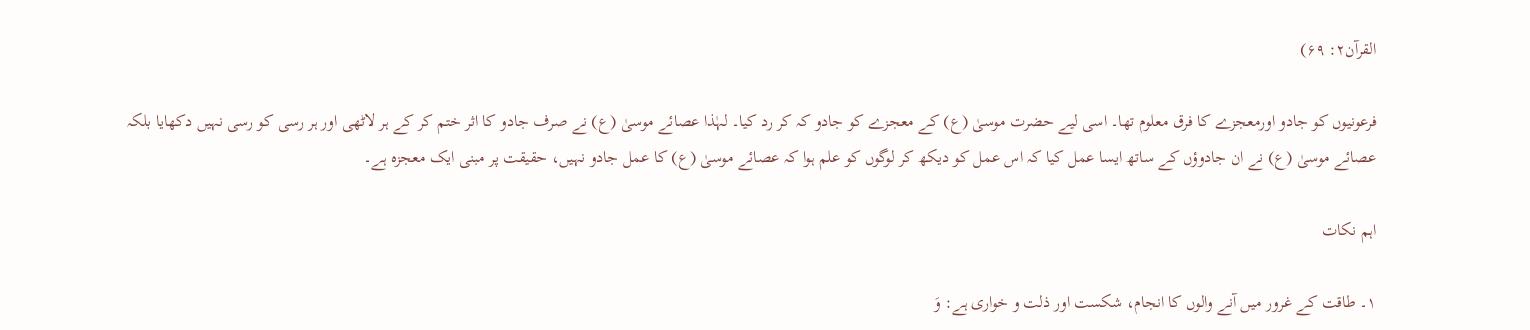القرآن۲: ۶۹)

فرعونیوں کو جادو اورمعجزے کا فرق معلوم تھا۔ اسی لیے حضرت موسیٰ (ع) کے معجزے کو جادو کہ کر رد کیا۔ لہٰذا عصائے موسیٰ (ع) نے صرف جادو کا اثر ختم کر کے ہر لاٹھی اور ہر رسی کو رسی نہیں دکھایا بلکہ عصائے موسیٰ (ع) نے ان جادوؤں کے ساتھ ایسا عمل کیا کہ اس عمل کو دیکھ کر لوگوں کو علم ہوا کہ عصائے موسیٰ (ع) کا عمل جادو نہیں، حقیقت پر مبنی ایک معجزہ ہے۔

اہم نکات

۱۔ طاقت کے غرور میں آنے والوں کا انجام، شکست اور ذلت و خواری ہے: وَ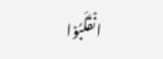انۡقَلَبُوۡا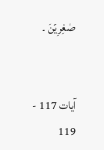صٰغِرِیۡنَ ۔


آیات 117 - 119